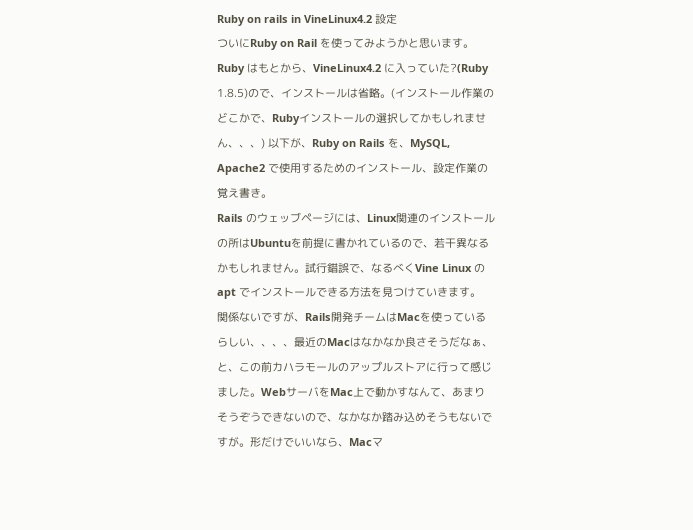Ruby on rails in VineLinux4.2 設定
ついにRuby on Rail を使ってみようかと思います。Ruby はもとから、VineLinux4.2 に入っていた?(Ruby 1.8.5)ので、インストールは省略。(インストール作業のどこかで、Rubyインストールの選択してかもしれません、、、) 以下が、Ruby on Rails を、MySQL, Apache2 で使用するためのインストール、設定作業の覚え書き。
Rails のウェッブページには、Linux関連のインストールの所はUbuntuを前提に書かれているので、若干異なるかもしれません。試行錯誤で、なるべくVine Linux のapt でインストールできる方法を見つけていきます。
関係ないですが、Rails開発チームはMacを使っているらしい、、、、最近のMacはなかなか良さそうだなぁ、と、この前カハラモールのアップルストアに行って感じました。WebサーバをMac上で動かすなんて、あまりそうぞうできないので、なかなか踏み込めそうもないですが。形だけでいいなら、Macマ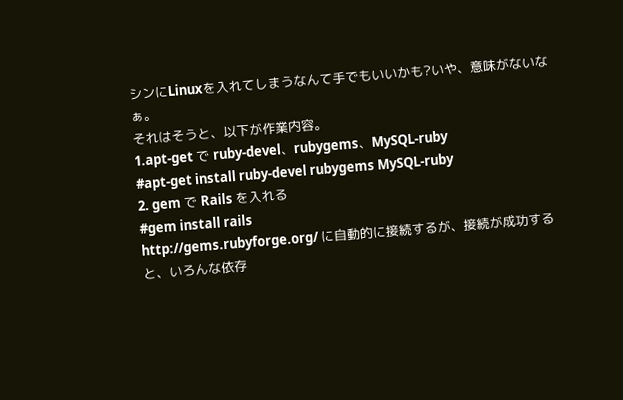シンにLinuxを入れてしまうなんて手でもいいかも?いや、意味がないなぁ。
それはそうと、以下が作業内容。
1.apt-get で ruby-devel、rubygems、MySQL-ruby
#apt-get install ruby-devel rubygems MySQL-ruby
2. gem で Rails を入れる
#gem install rails
http://gems.rubyforge.org/ に自動的に接続するが、接続が成功すると、いろんな依存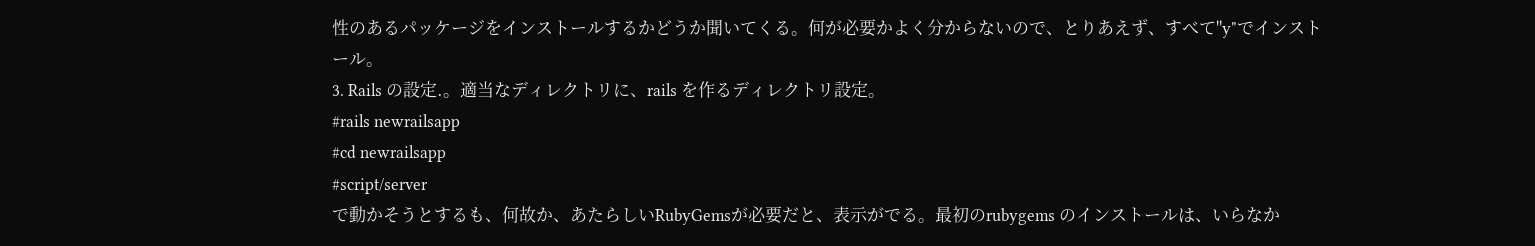性のあるパッケージをインストールするかどうか聞いてくる。何が必要かよく分からないので、とりあえず、すべて"y"でインストール。
3. Rails の設定.。適当なディレクトリに、rails を作るディレクトリ設定。
#rails newrailsapp
#cd newrailsapp
#script/server
で動かそうとするも、何故か、あたらしいRubyGemsが必要だと、表示がでる。最初のrubygems のインストールは、いらなか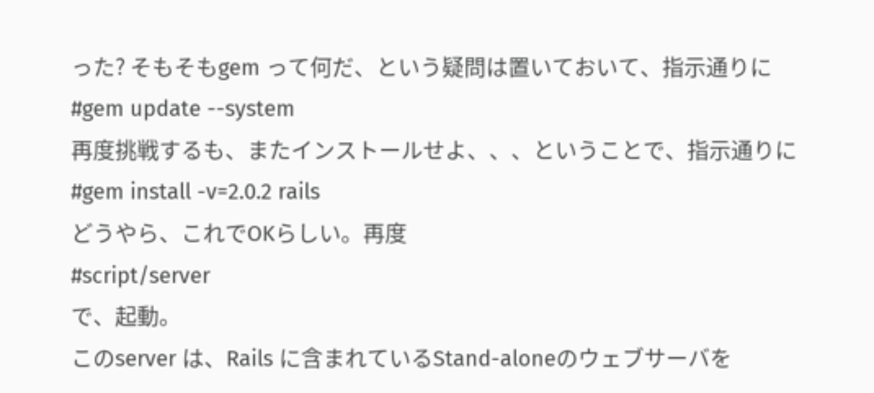った? そもそもgem って何だ、という疑問は置いておいて、指示通りに
#gem update --system
再度挑戦するも、またインストールせよ、、、ということで、指示通りに
#gem install -v=2.0.2 rails
どうやら、これでOKらしい。再度
#script/server
で、起動。
このserver は、Rails に含まれているStand-aloneのウェブサーバを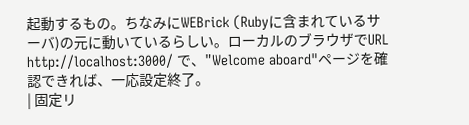起動するもの。ちなみにWEBrick (Rubyに含まれているサーバ)の元に動いているらしい。ローカルのブラウザでURL http://localhost:3000/ で、"Welcome aboard"ページを確認できれば、一応設定終了。
| 固定リ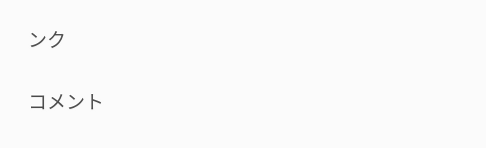ンク


コメント